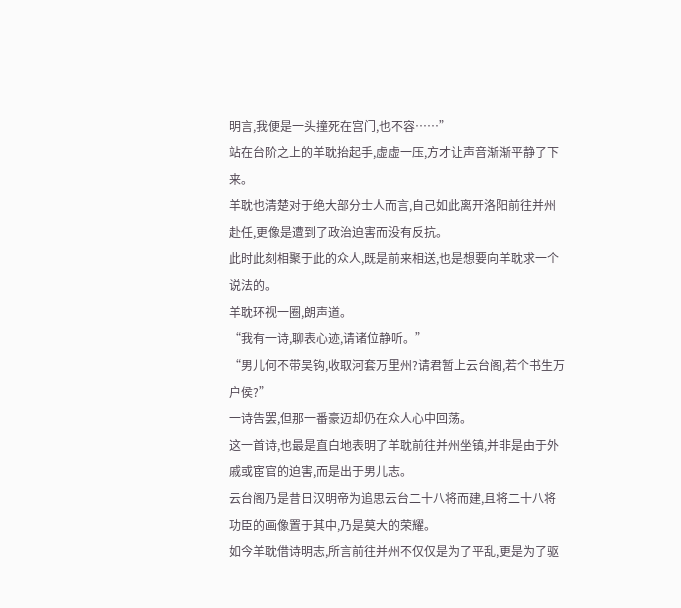明言,我便是一头撞死在宫门,也不容……”
站在台阶之上的羊耽抬起手,虚虚一压,方才让声音渐渐平静了下来。
羊耽也清楚对于绝大部分士人而言,自己如此离开洛阳前往并州赴任,更像是遭到了政治迫害而没有反抗。
此时此刻相聚于此的众人,既是前来相送,也是想要向羊耽求一个说法的。
羊耽环视一圈,朗声道。
“我有一诗,聊表心迹,请诸位静听。”
“男儿何不带吴钩,收取河套万里州?请君暂上云台阁,若个书生万户侯?”
一诗告罢,但那一番豪迈却仍在众人心中回荡。
这一首诗,也最是直白地表明了羊耽前往并州坐镇,并非是由于外戚或宦官的迫害,而是出于男儿志。
云台阁乃是昔日汉明帝为追思云台二十八将而建,且将二十八将功臣的画像置于其中,乃是莫大的荣耀。
如今羊耽借诗明志,所言前往并州不仅仅是为了平乱,更是为了驱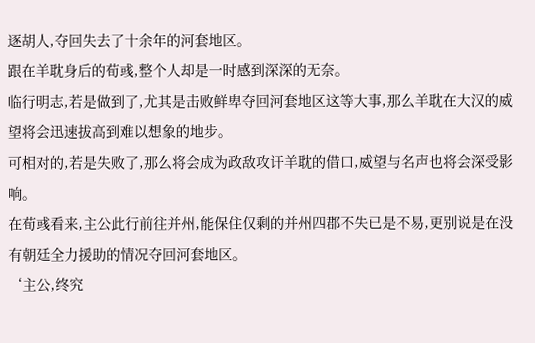逐胡人,夺回失去了十余年的河套地区。
跟在羊耽身后的荀彧,整个人却是一时感到深深的无奈。
临行明志,若是做到了,尤其是击败鲜卑夺回河套地区这等大事,那么羊耽在大汉的威望将会迅速拔高到难以想象的地步。
可相对的,若是失败了,那么将会成为政敌攻讦羊耽的借口,威望与名声也将会深受影响。
在荀彧看来,主公此行前往并州,能保住仅剩的并州四郡不失已是不易,更别说是在没有朝廷全力援助的情况夺回河套地区。
‘主公,终究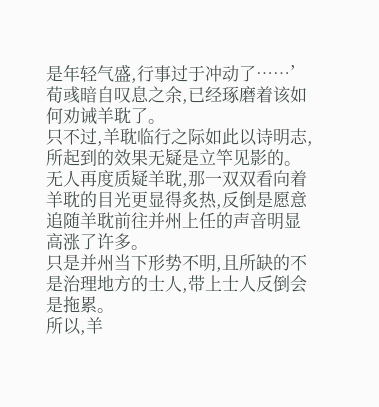是年轻气盛,行事过于冲动了……’
荀彧暗自叹息之余,已经琢磨着该如何劝诫羊耽了。
只不过,羊耽临行之际如此以诗明志,所起到的效果无疑是立竿见影的。
无人再度质疑羊耽,那一双双看向着羊耽的目光更显得炙热,反倒是愿意追随羊耽前往并州上任的声音明显高涨了许多。
只是并州当下形势不明,且所缺的不是治理地方的士人,带上士人反倒会是拖累。
所以,羊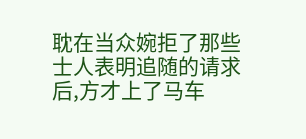耽在当众婉拒了那些士人表明追随的请求后,方才上了马车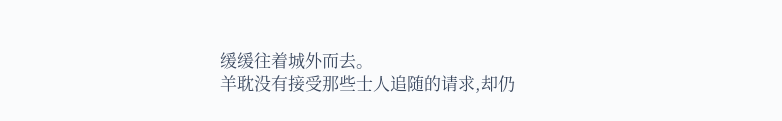缓缓往着城外而去。
羊耽没有接受那些士人追随的请求,却仍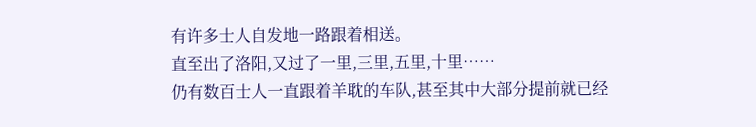有许多士人自发地一路跟着相送。
直至出了洛阳,又过了一里,三里,五里,十里……
仍有数百士人一直跟着羊耽的车队,甚至其中大部分提前就已经